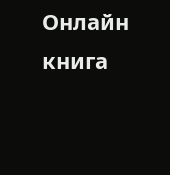Онлайн книга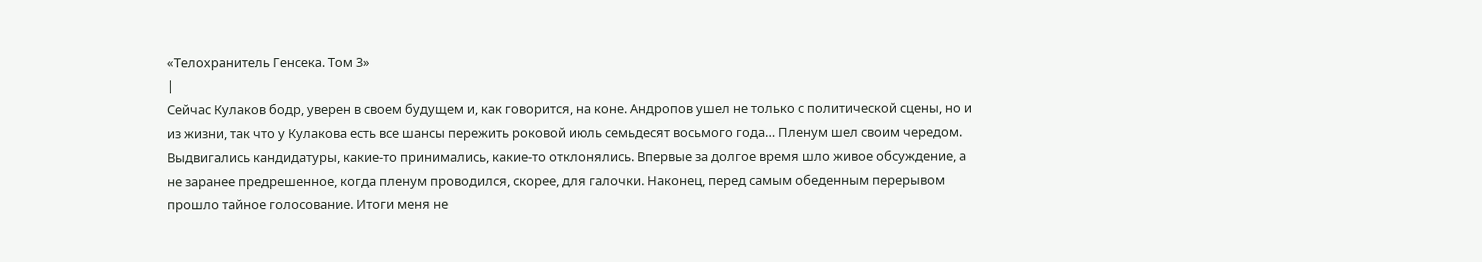«Телохранитель Генсека. Том 3»
|
Сейчас Кулаков бодр, уверен в своем будущем и, как говорится, на коне. Андропов ушел не только с политической сцены, но и из жизни, так что у Кулакова есть все шансы пережить роковой июль семьдесят восьмого года… Пленум шел своим чередом. Выдвигались кандидатуры, какие-то принимались, какие-то отклонялись. Впервые за долгое время шло живое обсуждение, а не заранее предрешенное, когда пленум проводился, скорее, для галочки. Наконец, перед самым обеденным перерывом прошло тайное голосование. Итоги меня не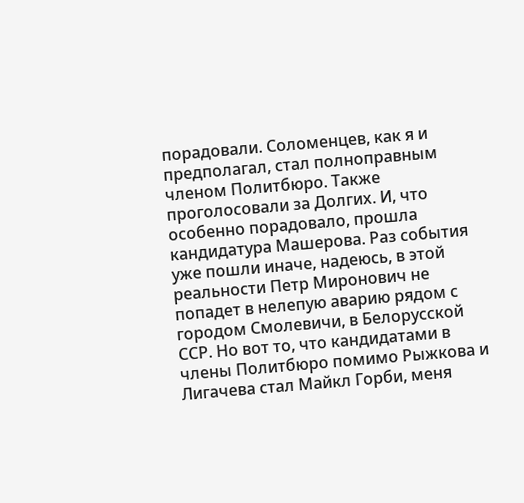порадовали. Соломенцев, как я и предполагал, стал полноправным членом Политбюро. Также проголосовали за Долгих. И, что особенно порадовало, прошла кандидатура Машерова. Раз события уже пошли иначе, надеюсь, в этой реальности Петр Миронович не попадет в нелепую аварию рядом с городом Смолевичи, в Белорусской ССР. Но вот то, что кандидатами в члены Политбюро помимо Рыжкова и Лигачева стал Майкл Горби, меня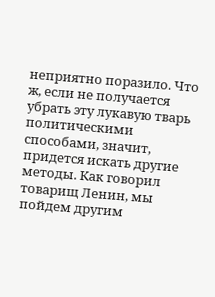неприятно поразило. Что ж, если не получается убрать эту лукавую тварь политическими способами, значит, придется искать другие методы. Как говорил товарищ Ленин, мы пойдем другим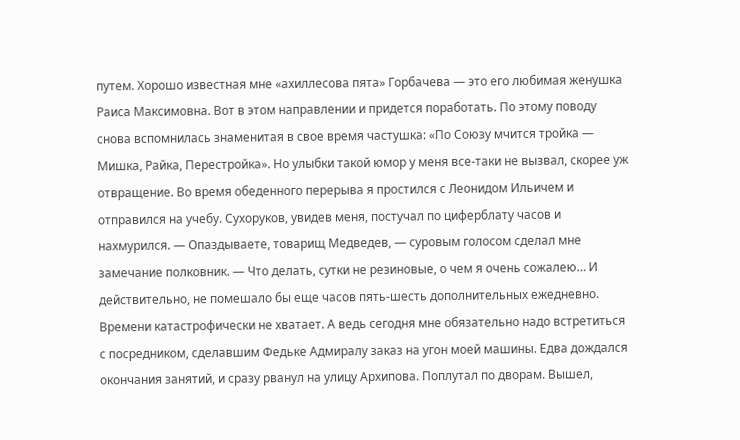путем. Хорошо известная мне «ахиллесова пята» Горбачева — это его любимая женушка Раиса Максимовна. Вот в этом направлении и придется поработать. По этому поводу снова вспомнилась знаменитая в свое время частушка: «По Союзу мчится тройка — Мишка, Райка, Перестройка». Но улыбки такой юмор у меня все-таки не вызвал, скорее уж отвращение. Во время обеденного перерыва я простился с Леонидом Ильичем и отправился на учебу. Сухоруков, увидев меня, постучал по циферблату часов и нахмурился. — Опаздываете, товарищ Медведев, — суровым голосом сделал мне замечание полковник. — Что делать, сутки не резиновые, о чем я очень сожалею… И действительно, не помешало бы еще часов пять-шесть дополнительных ежедневно. Времени катастрофически не хватает. А ведь сегодня мне обязательно надо встретиться с посредником, сделавшим Федьке Адмиралу заказ на угон моей машины. Едва дождался окончания занятий, и сразу рванул на улицу Архипова. Поплутал по дворам. Вышел,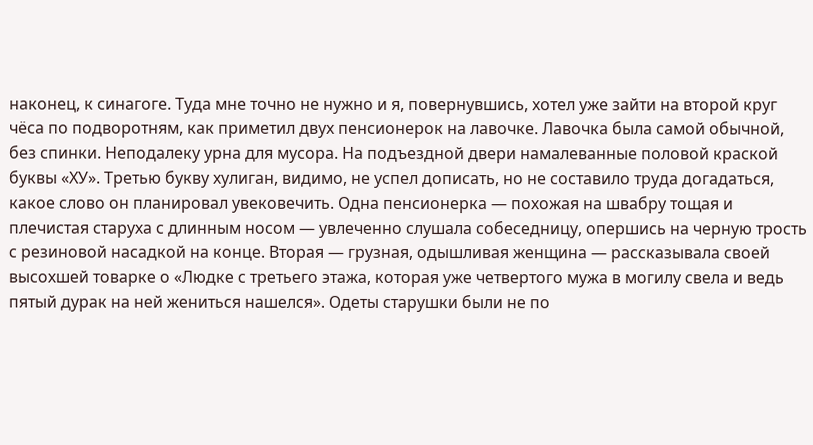наконец, к синагоге. Туда мне точно не нужно и я, повернувшись, хотел уже зайти на второй круг чёса по подворотням, как приметил двух пенсионерок на лавочке. Лавочка была самой обычной, без спинки. Неподалеку урна для мусора. На подъездной двери намалеванные половой краской буквы «ХУ». Третью букву хулиган, видимо, не успел дописать, но не составило труда догадаться, какое слово он планировал увековечить. Одна пенсионерка — похожая на швабру тощая и плечистая старуха с длинным носом — увлеченно слушала собеседницу, опершись на черную трость с резиновой насадкой на конце. Вторая — грузная, одышливая женщина — рассказывала своей высохшей товарке о «Людке с третьего этажа, которая уже четвертого мужа в могилу свела и ведь пятый дурак на ней жениться нашелся». Одеты старушки были не по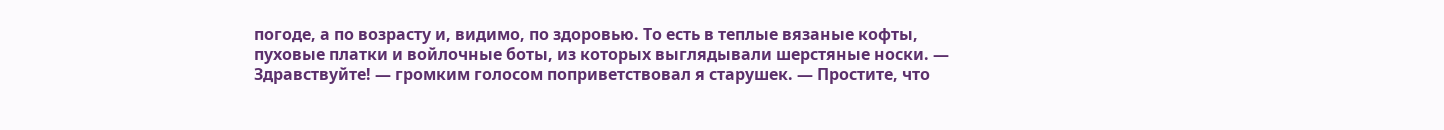погоде, а по возрасту и, видимо, по здоровью. То есть в теплые вязаные кофты, пуховые платки и войлочные боты, из которых выглядывали шерстяные носки. — Здравствуйте! — громким голосом поприветствовал я старушек. — Простите, что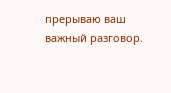прерываю ваш важный разговор.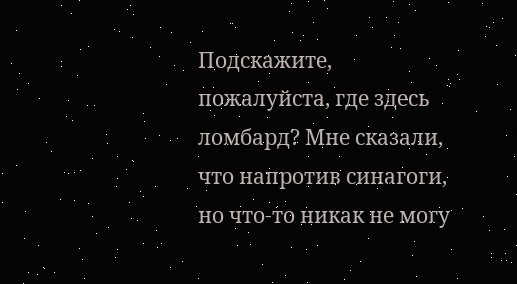Подскажите, пожалуйста, где здесь ломбард? Мне сказали, что напротив синагоги, но что-то никак не могу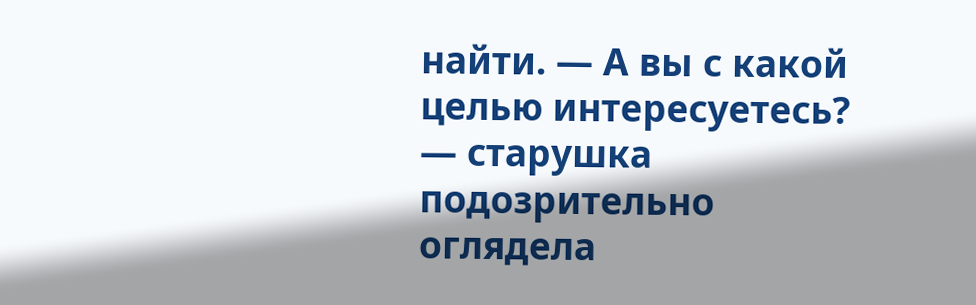найти. — А вы с какой целью интересуетесь? — старушка подозрительно оглядела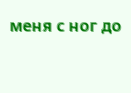меня с ног до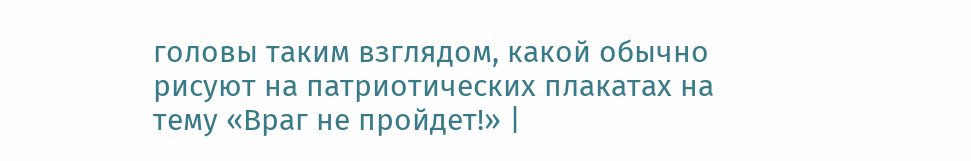головы таким взглядом, какой обычно рисуют на патриотических плакатах на тему «Враг не пройдет!» |